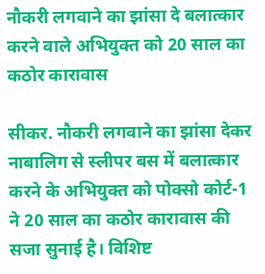नौकरी लगवाने का झांसा दे बलात्कार करने वाले अभियुक्त को 20 साल का कठोर कारावास

सीकर. नौकरी लगवाने का झांसा देकर नाबालिग से स्लीपर बस में बलात्कार करने के अभियुक्त को पोक्सो कोर्ट-1 ने 20 साल का कठोर कारावास की सजा सुनाई है। विशिष्ट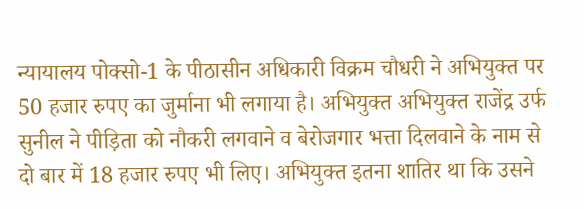न्यायालय पोक्सो-1 के पीठासीन अधिकारी विक्रम चौधरी ने अभियुक्त पर 50 हजार रुपए का जुर्माना भी लगाया है। अभियुक्त अभियुक्त राजेंद्र उर्फ सुनील ने पीड़िता को नौकरी लगवाने व बेरोजगार भत्ता दिलवाने के नाम से दो बार में 18 हजार रुपए भी लिए। अभियुक्त इतना शातिर था कि उसने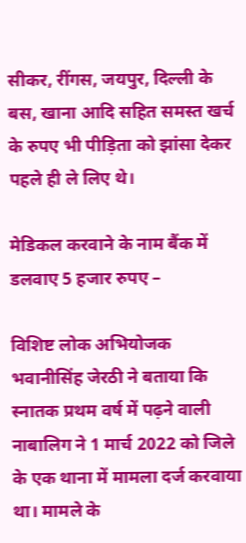सीकर, रींगस, जयपुर, दिल्ली के बस, खाना आदि सहित समस्त खर्च के रुपए भी पीड़िता को झांसा देकर पहले ही ले लिए थे।

मेडिकल करवाने के नाम बैंक में डलवाए 5 हजार रुपए –

विशिष्ट लोक अभियोजक भवानीसिंह जेरठी ने बताया कि स्नातक प्रथम वर्ष में पढ़ने वाली नाबालिग ने 1 मार्च 2022 को जिले के एक थाना में मामला दर्ज करवाया था। मामले के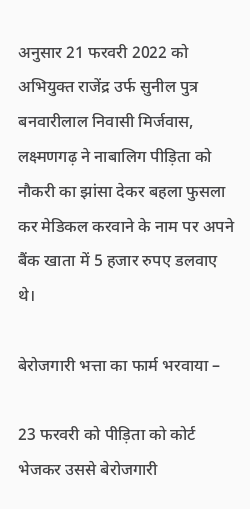अनुसार 21 फरवरी 2022 को अभियुक्त राजेंद्र उर्फ सुनील पुत्र बनवारीलाल निवासी मिर्जवास, लक्ष्मणगढ़ ने नाबालिग पीड़िता को नौकरी का झांसा देकर बहला फुसला कर मेडिकल करवाने के नाम पर अपने बैंक खाता में 5 हजार रुपए डलवाए थे।

बेरोजगारी भत्ता का फार्म भरवाया –

23 फरवरी को पीड़िता को कोर्ट भेजकर उससे बेरोजगारी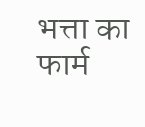भत्ता का फार्म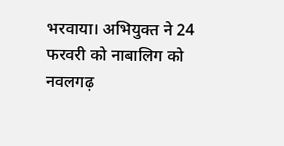भरवाया। अभियुक्त ने 24 फरवरी को नाबालिग को नवलगढ़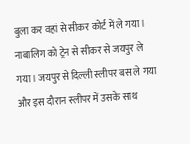बुला कर वहां से सीकर कोर्ट में ले गया। नाबालिग को ट्रेन से सीकर से जयपुर ले गया। जयपुर से दिल्ली स्लीपर बस ले गया और इस दौरान स्लीपर में उसके साथ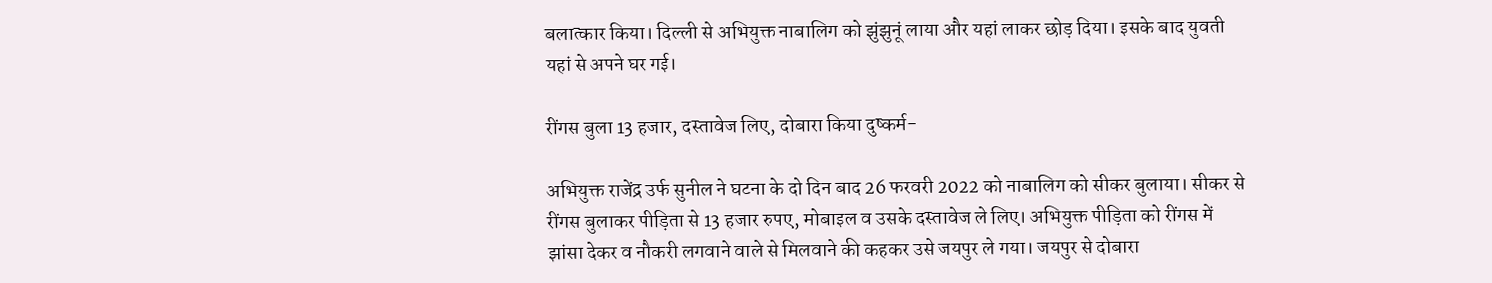बलात्कार किया। दिल्ली से अभियुक्त नाबालिग को झुंझुनूं लाया और यहां लाकर छोड़ दिया। इसके बाद युवती यहां से अपने घर गई।

रींगस बुला 13 हजार, दस्तावेज लिए, दोबारा किया दुष्कर्म-

अभियुक्त राजेंद्र उर्फ सुनील ने घटना के दो दिन बाद 26 फरवरी 2022 को नाबालिग को सीकर बुलाया। सीकर से रींगस बुलाकर पीड़िता से 13 हजार रुपए, मोबाइल व उसके दस्तावेज ले लिए। अभियुक्त पीड़िता को रींगस में झांसा देकर व नौकरी लगवाने वाले से मिलवाने की कहकर उसे जयपुर ले गया। जयपुर से दोबारा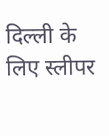दिल्ली के लिए स्लीपर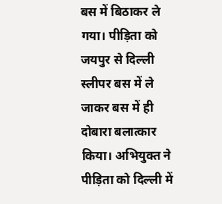बस में बिठाकर ले गया। पीड़िता को जयपुर से दिल्ली स्लीपर बस में ले जाकर बस में ही दोबारा बलात्कार किया। अभियुक्त ने पीड़िता को दिल्ली में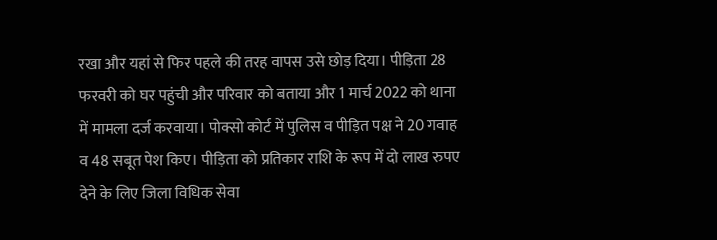रखा और यहां से फिर पहले की तरह वापस उसे छोड़ दिया। पीड़िता 28 फरवरी को घर पहुंची और परिवार को बताया और 1 मार्च 2022 को थाना में मामला दर्ज करवाया। पोक्सो कोर्ट में पुलिस व पीड़ित पक्ष ने 20 गवाह व 48 सबूत पेश किए। पीड़िता को प्रतिकार राशि के रूप में दो लाख रुपए देने के लिए जिला विधिक सेवा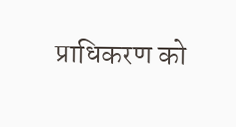प्राधिकरण को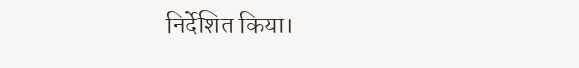निर्देशित किया।